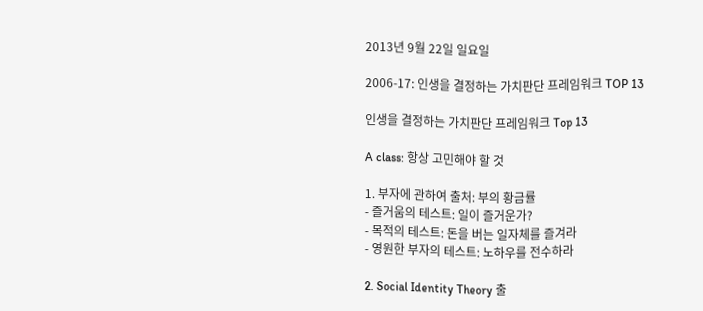2013년 9월 22일 일요일

2006-17: 인생을 결정하는 가치판단 프레임워크 TOP 13

인생을 결정하는 가치판단 프레임워크 Top 13

A class: 항상 고민해야 할 것

1. 부자에 관하여 출처: 부의 황금률
- 즐거움의 테스트: 일이 즐거운가?
- 목적의 테스트: 돈을 버는 일자체를 즐겨라
- 영원한 부자의 테스트: 노하우를 전수하라

2. Social Identity Theory 출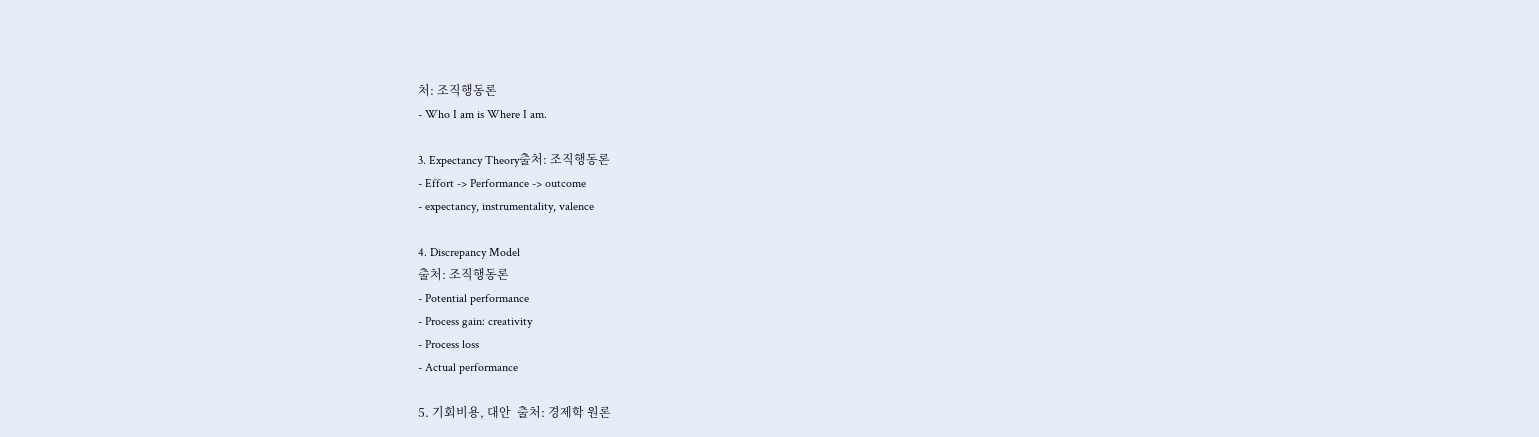처: 조직행동론
- Who I am is Where I am.

3. Expectancy Theory출처: 조직행동론
- Effort -> Performance -> outcome
- expectancy, instrumentality, valence

4. Discrepancy Model
출처: 조직행동론
- Potential performance
- Process gain: creativity
- Process loss
- Actual performance

5. 기회비용, 대안  출처: 경제학 원론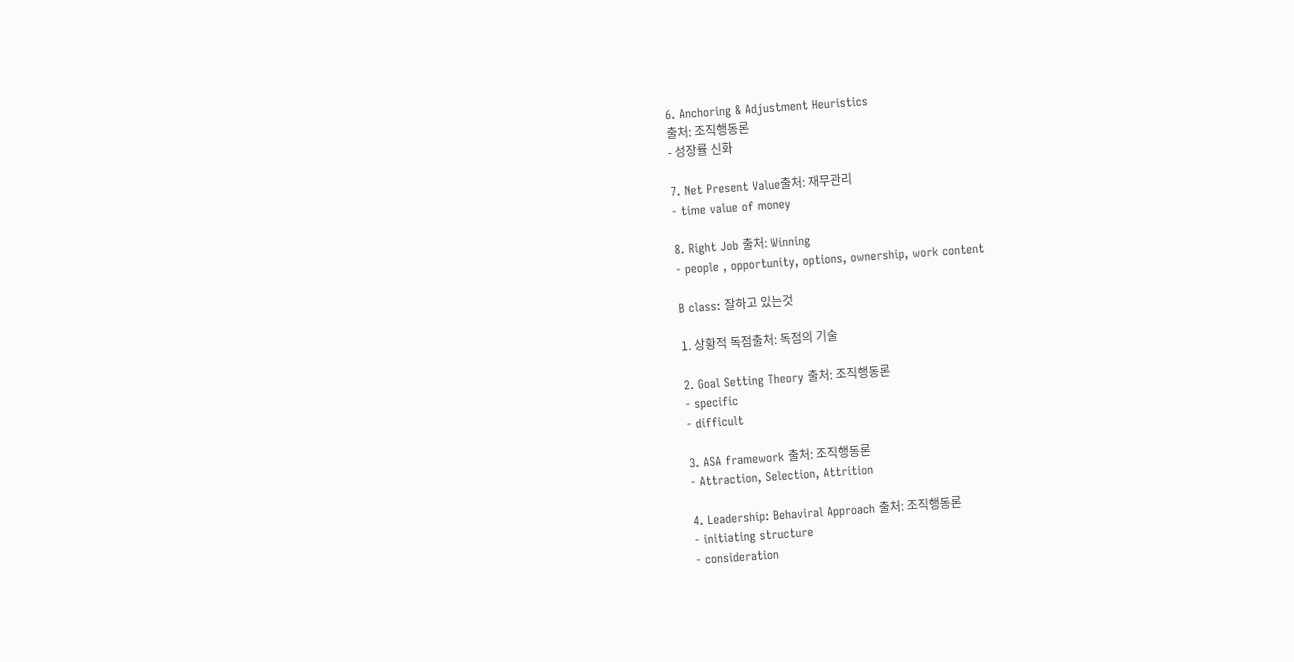6. Anchoring & Adjustment Heuristics
출처: 조직행동론
- 성장률 신화

7. Net Present Value출처: 재무관리
- time value of money

8. Right Job 출처: Winning
- people , opportunity, options, ownership, work content

B class: 잘하고 있는것

1. 상황적 독점출처: 독점의 기술

2. Goal Setting Theory 출처: 조직행동론
- specific
- difficult

3. ASA framework 출처: 조직행동론
- Attraction, Selection, Attrition

4. Leadership: Behaviral Approach 출처: 조직행동론
- initiating structure
- consideration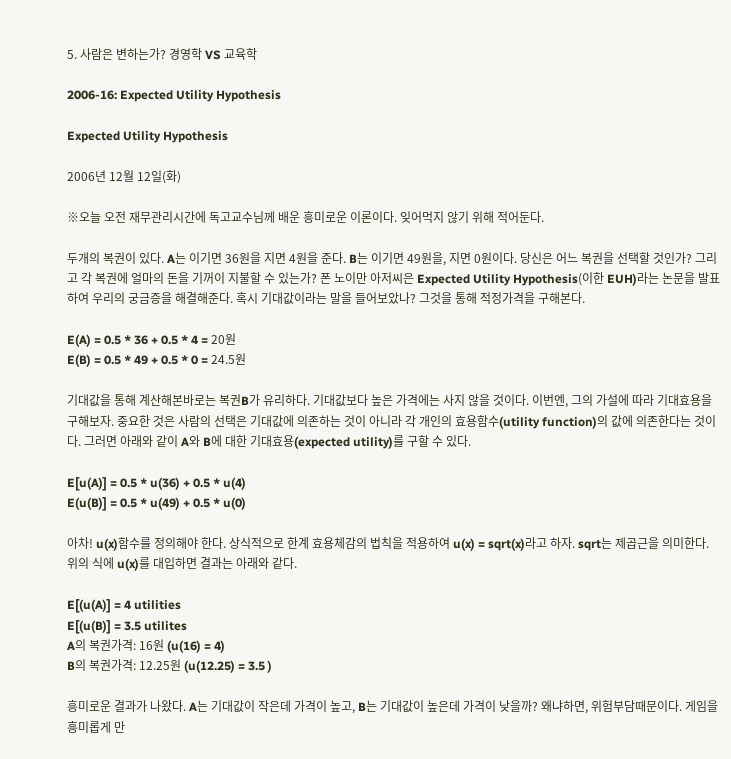5. 사람은 변하는가? 경영학 VS 교육학

2006-16: Expected Utility Hypothesis

Expected Utility Hypothesis

2006년 12월 12일(화)

※오늘 오전 재무관리시간에 독고교수님께 배운 흥미로운 이론이다. 잊어먹지 않기 위해 적어둔다.

두개의 복권이 있다. A는 이기면 36원을 지면 4원을 준다. B는 이기면 49원을, 지면 0원이다. 당신은 어느 복권을 선택할 것인가? 그리고 각 복권에 얼마의 돈을 기꺼이 지불할 수 있는가? 폰 노이만 아저씨은 Expected Utility Hypothesis(이한 EUH)라는 논문을 발표하여 우리의 궁금증을 해결해준다. 혹시 기대값이라는 말을 들어보았나? 그것을 통해 적정가격을 구해본다.

E(A) = 0.5 * 36 + 0.5 * 4 = 20원
E(B) = 0.5 * 49 + 0.5 * 0 = 24.5원

기대값을 통해 계산해본바로는 복권B가 유리하다. 기대값보다 높은 가격에는 사지 않을 것이다. 이번엔, 그의 가설에 따라 기대효용을 구해보자. 중요한 것은 사람의 선택은 기대값에 의존하는 것이 아니라 각 개인의 효용함수(utility function)의 값에 의존한다는 것이다. 그러면 아래와 같이 A와 B에 대한 기대효용(expected utility)를 구할 수 있다.

E[u(A)] = 0.5 * u(36) + 0.5 * u(4)
E(u(B)] = 0.5 * u(49) + 0.5 * u(0)

아차! u(x)함수를 정의해야 한다. 상식적으로 한계 효용체감의 법칙을 적용하여 u(x) = sqrt(x)라고 하자. sqrt는 제곱근을 의미한다. 위의 식에 u(x)를 대입하면 결과는 아래와 같다.

E[(u(A)] = 4 utilities
E[(u(B)] = 3.5 utilites
A의 복권가격: 16원 (u(16) = 4)
B의 복권가격: 12.25원 (u(12.25) = 3.5 )

흥미로운 결과가 나왔다. A는 기대값이 작은데 가격이 높고, B는 기대값이 높은데 가격이 낮을까? 왜냐하면, 위험부담때문이다. 게임을 흥미롭게 만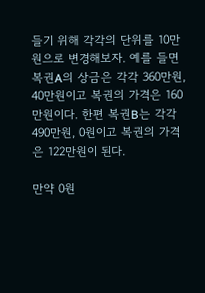들기 위해 각각의 단위를 10만원으로 변경해보자. 예를 들면 복권A의 상금은 각각 360만원, 40만원이고 복권의 가격은 160만원이다. 한편 복권B는 각각 490만원, 0원이고 복권의 가격은 122만원이 된다.

만약 0원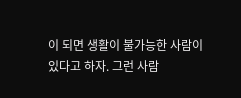이 되면 생활이 불가능한 사람이 있다고 하자. 그런 사람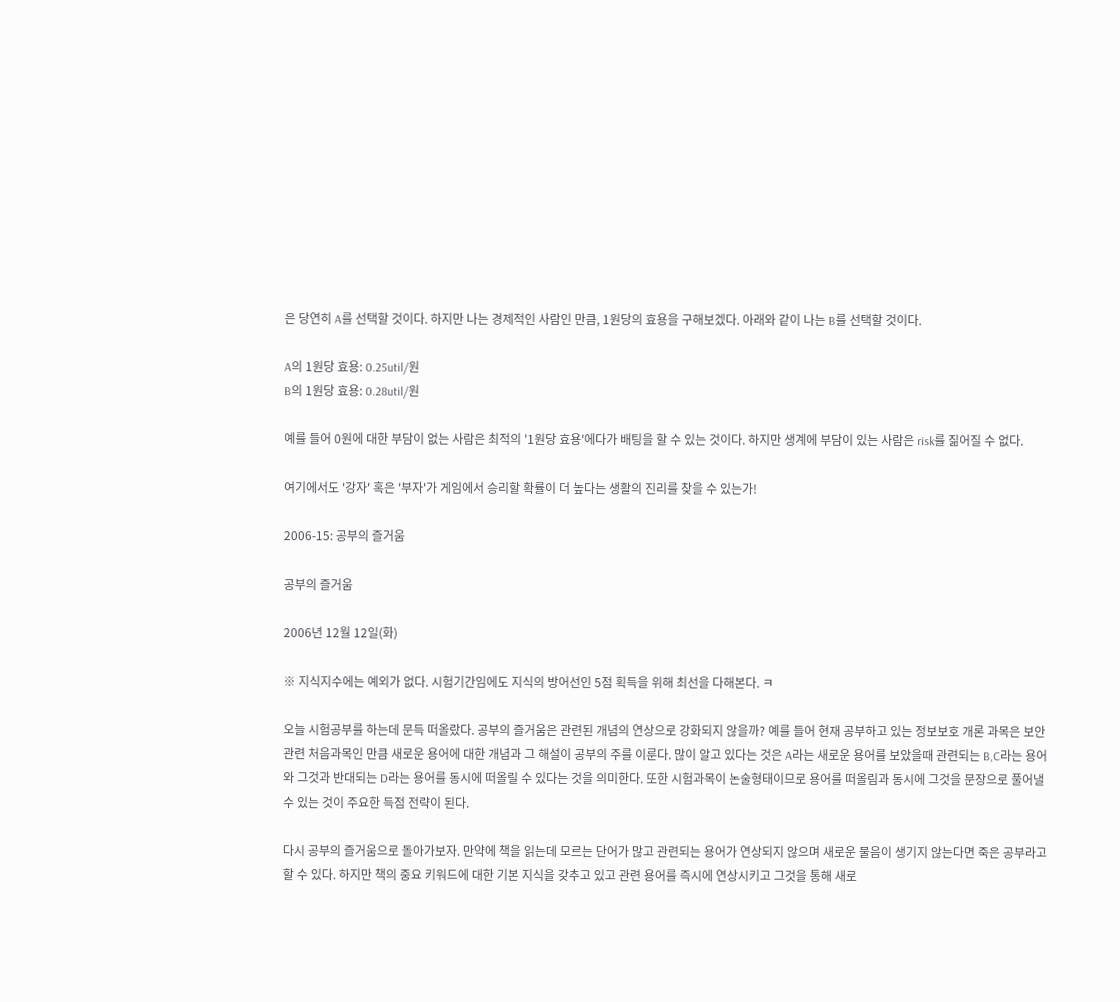은 당연히 A를 선택할 것이다. 하지만 나는 경제적인 사람인 만큼, 1원당의 효용을 구해보겠다. 아래와 같이 나는 B를 선택할 것이다.

A의 1원당 효용: 0.25util/원
B의 1원당 효용: 0.28util/원

예를 들어 0원에 대한 부담이 없는 사람은 최적의 '1원당 효용'에다가 배팅을 할 수 있는 것이다. 하지만 생계에 부담이 있는 사람은 risk를 짊어질 수 없다.

여기에서도 '강자' 혹은 '부자'가 게임에서 승리할 확률이 더 높다는 생활의 진리를 찾을 수 있는가!

2006-15: 공부의 즐거움

공부의 즐거움

2006년 12월 12일(화)

※ 지식지수에는 예외가 없다. 시험기간임에도 지식의 방어선인 5점 획득을 위해 최선을 다해본다. ㅋ

오늘 시험공부를 하는데 문득 떠올랐다. 공부의 즐거움은 관련된 개념의 연상으로 강화되지 않을까? 예를 들어 현재 공부하고 있는 정보보호 개론 과목은 보안관련 처음과목인 만큼 새로운 용어에 대한 개념과 그 해설이 공부의 주를 이룬다. 많이 알고 있다는 것은 A라는 새로운 용어를 보았을때 관련되는 B,C라는 용어와 그것과 반대되는 D라는 용어를 동시에 떠올릴 수 있다는 것을 의미한다. 또한 시험과목이 논술형태이므로 용어를 떠올림과 동시에 그것을 문장으로 풀어낼 수 있는 것이 주요한 득점 전략이 된다.

다시 공부의 즐거움으로 돌아가보자. 만약에 책을 읽는데 모르는 단어가 많고 관련되는 용어가 연상되지 않으며 새로운 물음이 생기지 않는다면 죽은 공부라고 할 수 있다. 하지만 책의 중요 키워드에 대한 기본 지식을 갖추고 있고 관련 용어를 즉시에 연상시키고 그것을 통해 새로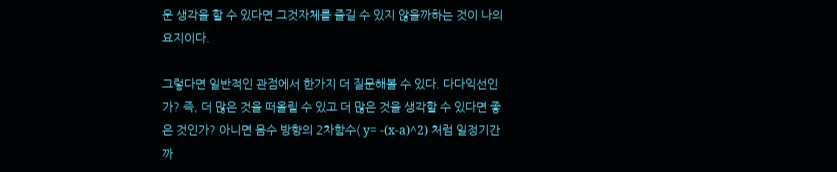운 생각을 할 수 있다면 그것자체를 즐길 수 있지 않을까하는 것이 나의 요지이다.

그렇다면 일반적인 관점에서 한가지 더 질문해볼 수 있다. 다다익선인가? 즉, 더 많은 것을 떠올릴 수 있고 더 많은 것을 생각할 수 있다면 좋은 것인가? 아니면 음수 방향의 2차함수( y= -(x-a)^2) 처럼 일정기간까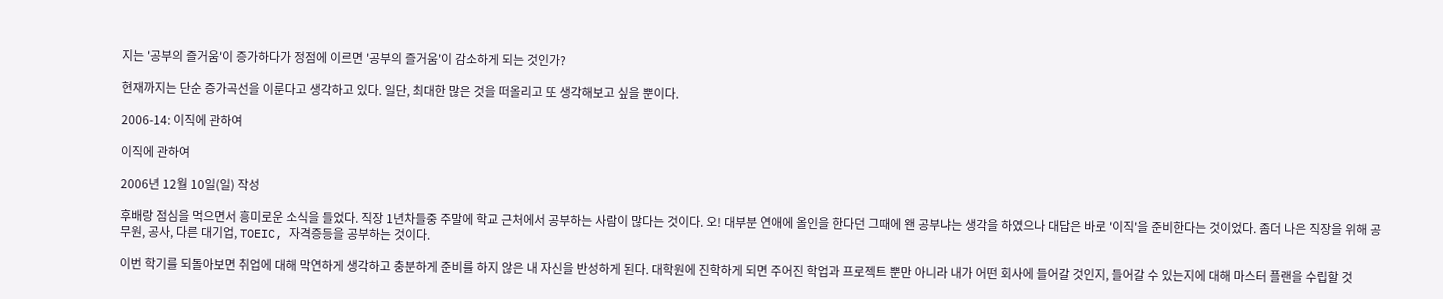지는 '공부의 즐거움'이 증가하다가 정점에 이르면 '공부의 즐거움'이 감소하게 되는 것인가?

현재까지는 단순 증가곡선을 이룬다고 생각하고 있다. 일단, 최대한 많은 것을 떠올리고 또 생각해보고 싶을 뿐이다.

2006-14: 이직에 관하여

이직에 관하여

2006년 12월 10일(일) 작성

후배랑 점심을 먹으면서 흥미로운 소식을 들었다. 직장 1년차들중 주말에 학교 근처에서 공부하는 사람이 많다는 것이다. 오! 대부분 연애에 올인을 한다던 그때에 왠 공부냐는 생각을 하였으나 대답은 바로 '이직'을 준비한다는 것이었다. 좀더 나은 직장을 위해 공무원, 공사, 다른 대기업, TOEIC, 자격증등을 공부하는 것이다.

이번 학기를 되돌아보면 취업에 대해 막연하게 생각하고 충분하게 준비를 하지 않은 내 자신을 반성하게 된다. 대학원에 진학하게 되면 주어진 학업과 프로젝트 뿐만 아니라 내가 어떤 회사에 들어갈 것인지, 들어갈 수 있는지에 대해 마스터 플랜을 수립할 것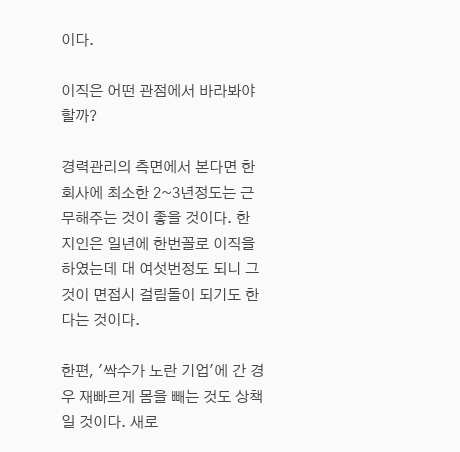이다.

이직은 어떤 관점에서 바라봐야 할까?

경력관리의 측면에서 본다면 한 회사에 최소한 2~3년정도는 근무해주는 것이 좋을 것이다. 한 지인은 일년에 한번꼴로 이직을 하였는데 대 여섯번정도 되니 그것이 면접시 걸림돌이 되기도 한다는 것이다.

한편, '싹수가 노란 기업'에 간 경우 재빠르게 몸을 빼는 것도 상책일 것이다. 새로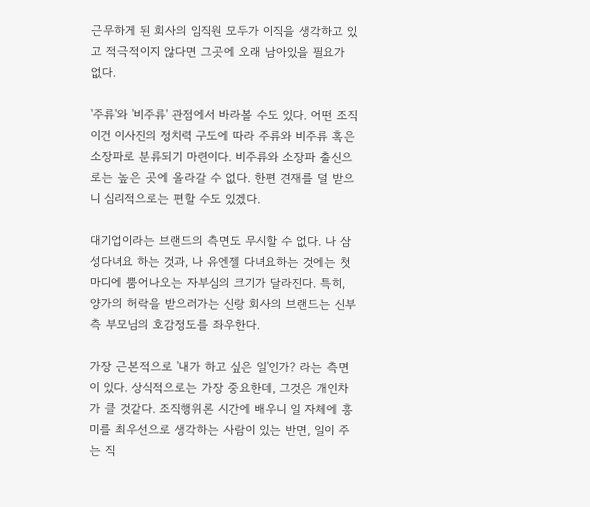근무하게 된 회사의 임직원 모두가 이직을 생각하고 있고 적극적이지 않다면 그곳에 오래 남아있을 필요가 없다.

'주류'와 '비주류' 관점에서 바라볼 수도 있다. 어떤 조직이건 이사진의 정치력 구도에 따라 주류와 비주류 혹은 소장파로 분류되기 마련이다. 비주류와 소장파 출신으로는 높은 곳에 올라갈 수 없다. 한편 견재를 덜 받으니 심리적으로는 편할 수도 있겠다.

대기업이라는 브랜드의 측면도 무시할 수 없다. 나 삼성다녀요 하는 것과, 나 유엔젤 다녀요하는 것에는 첫 마디에 뿜어나오는 자부심의 크기가 달라진다. 특히, 양가의 허락을 받으러가는 신랑 회사의 브랜드는 신부측 부모님의 호감정도를 좌우한다.

가장 근본적으로 '내가 하고 싶은 일'인가? 라는 측면이 있다. 상식적으로는 가장 중요한데, 그것은 개인차가 클 것같다. 조직행위론 시간에 배우니 일 자체에 흥미를 최우선으로 생각하는 사람이 있는 반면, 일이 주는 직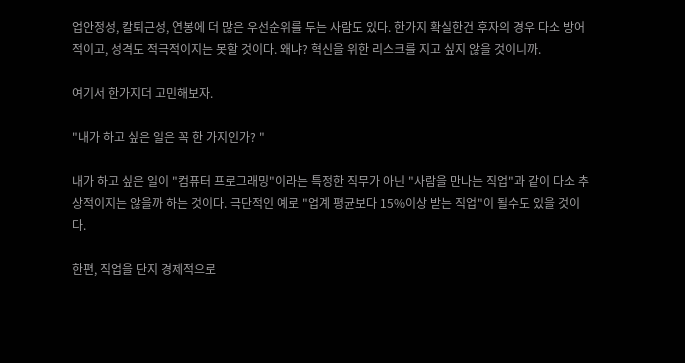업안정성, 칼퇴근성, 연봉에 더 많은 우선순위를 두는 사람도 있다. 한가지 확실한건 후자의 경우 다소 방어적이고, 성격도 적극적이지는 못할 것이다. 왜냐? 혁신을 위한 리스크를 지고 싶지 않을 것이니까.

여기서 한가지더 고민해보자.

"내가 하고 싶은 일은 꼭 한 가지인가? "

내가 하고 싶은 일이 "컴퓨터 프로그래밍"이라는 특정한 직무가 아닌 "사람을 만나는 직업"과 같이 다소 추상적이지는 않을까 하는 것이다. 극단적인 예로 "업계 평균보다 15%이상 받는 직업"이 될수도 있을 것이다.

한편, 직업을 단지 경제적으로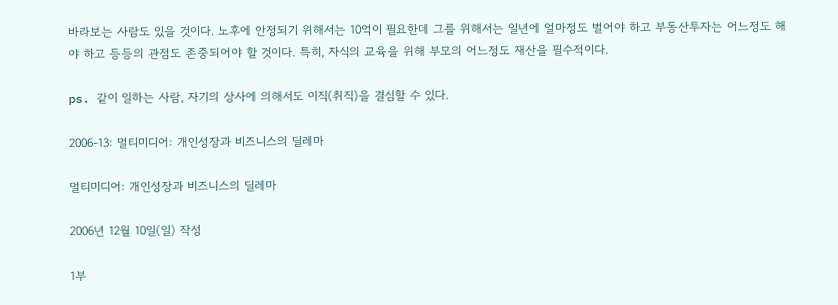바라보는 사람도 있을 것이다. 노후에 안정되기 위해서는 10억이 필요한데 그를 위해서는 일년에 얼마정도 벌어야 하고 부동산투자는 어느정도 해야 하고 등등의 관점도 존중되어야 할 것이다. 특히, 자식의 교육을 위해 부모의 어느정도 재산을 필수적이다.

ps. 같이 일하는 사람, 자기의 상사에 의해서도 이직(취직)을 결심할 수 있다.

2006-13: 멀티미디어: 개인성장과 비즈니스의 딜레마

멀티미디어: 개인성장과 비즈니스의 딜레마

2006년 12월 10일(일) 작성

1부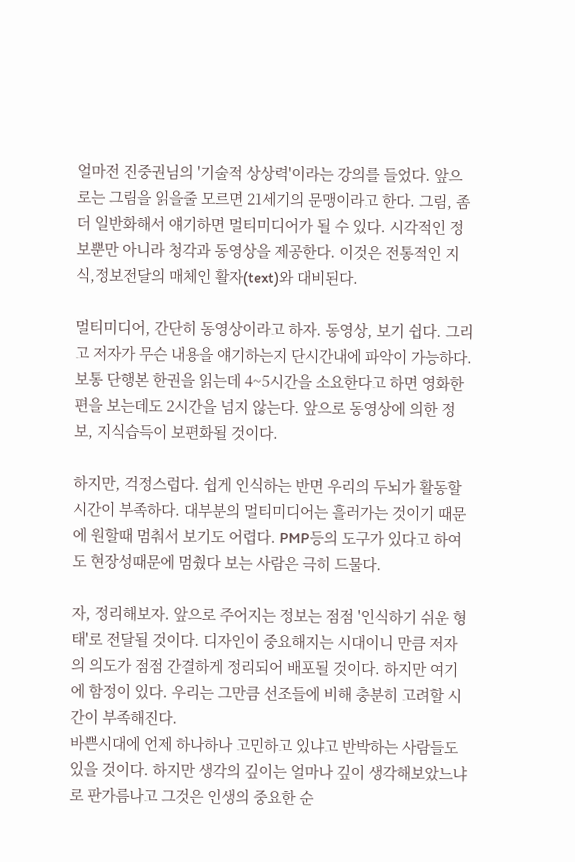얼마전 진중권님의 '기술적 상상력'이라는 강의를 들었다. 앞으로는 그림을 읽을줄 모르면 21세기의 문맹이라고 한다. 그림, 좀더 일반화해서 얘기하면 멀티미디어가 될 수 있다. 시각적인 정보뿐만 아니라 청각과 동영상을 제공한다. 이것은 전통적인 지식,정보전달의 매체인 활자(text)와 대비된다.

멀티미디어, 간단히 동영상이라고 하자. 동영상, 보기 쉽다. 그리고 저자가 무슨 내용을 얘기하는지 단시간내에 파악이 가능하다. 보통 단행본 한권을 읽는데 4~5시간을 소요한다고 하면 영화한편을 보는데도 2시간을 넘지 않는다. 앞으로 동영상에 의한 정보, 지식습득이 보편화될 것이다.

하지만, 걱정스럽다. 쉽게 인식하는 반면 우리의 두뇌가 활동할 시간이 부족하다. 대부분의 멀티미디어는 흘러가는 것이기 때문에 원할때 멈춰서 보기도 어렵다. PMP등의 도구가 있다고 하여도 현장성때문에 멈췄다 보는 사람은 극히 드물다.

자, 정리해보자. 앞으로 주어지는 정보는 점점 '인식하기 쉬운 형태'로 전달될 것이다. 디자인이 중요해지는 시대이니 만큼 저자의 의도가 점점 간결하게 정리되어 배포될 것이다. 하지만 여기에 함정이 있다. 우리는 그만큼 선조들에 비해 충분히 고려할 시간이 부족해진다.
바쁜시대에 언제 하나하나 고민하고 있냐고 반박하는 사람들도 있을 것이다. 하지만 생각의 깊이는 얼마나 깊이 생각해보았느냐로 판가름나고 그것은 인생의 중요한 순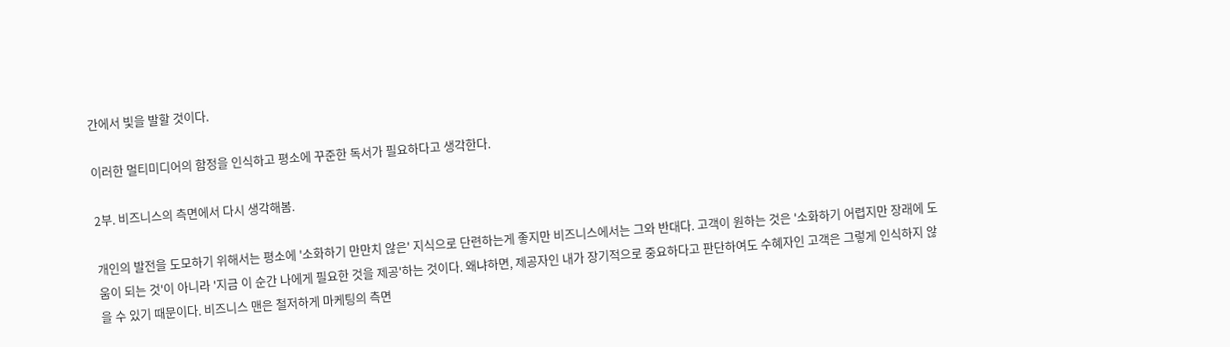간에서 빛을 발할 것이다.

이러한 멀티미디어의 함정을 인식하고 평소에 꾸준한 독서가 필요하다고 생각한다.

2부. 비즈니스의 측면에서 다시 생각해봄.

개인의 발전을 도모하기 위해서는 평소에 '소화하기 만만치 않은' 지식으로 단련하는게 좋지만 비즈니스에서는 그와 반대다. 고객이 원하는 것은 '소화하기 어렵지만 장래에 도움이 되는 것'이 아니라 '지금 이 순간 나에게 필요한 것을 제공'하는 것이다. 왜냐하면, 제공자인 내가 장기적으로 중요하다고 판단하여도 수혜자인 고객은 그렇게 인식하지 않을 수 있기 때문이다. 비즈니스 맨은 철저하게 마케팅의 측면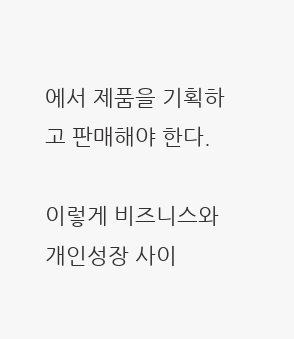에서 제품을 기획하고 판매해야 한다.

이렇게 비즈니스와 개인성장 사이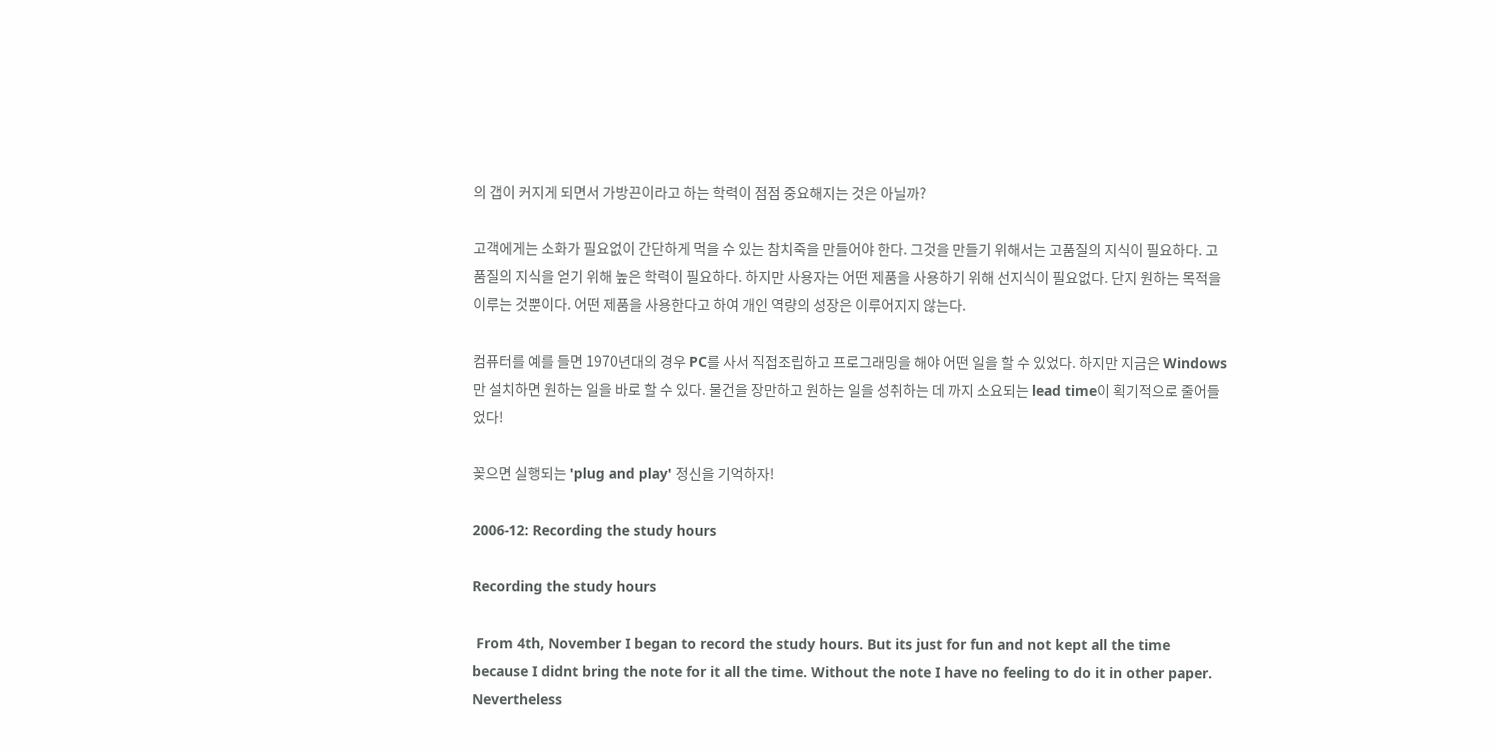의 갭이 커지게 되면서 가방끈이라고 하는 학력이 점점 중요해지는 것은 아닐까?

고객에게는 소화가 필요없이 간단하게 먹을 수 있는 참치죽을 만들어야 한다. 그것을 만들기 위해서는 고품질의 지식이 필요하다. 고품질의 지식을 얻기 위해 높은 학력이 필요하다. 하지만 사용자는 어떤 제품을 사용하기 위해 선지식이 필요없다. 단지 원하는 목적을 이루는 것뿐이다. 어떤 제품을 사용한다고 하여 개인 역량의 성장은 이루어지지 않는다.

컴퓨터를 예를 들면 1970년대의 경우 PC를 사서 직접조립하고 프로그래밍을 해야 어떤 일을 할 수 있었다. 하지만 지금은 Windows만 설치하면 원하는 일을 바로 할 수 있다. 물건을 장만하고 원하는 일을 성취하는 데 까지 소요되는 lead time이 획기적으로 줄어들었다!

꽂으면 실행되는 'plug and play' 정신을 기억하자!

2006-12: Recording the study hours

Recording the study hours

 From 4th, November I began to record the study hours. But its just for fun and not kept all the time because I didnt bring the note for it all the time. Without the note I have no feeling to do it in other paper. Nevertheless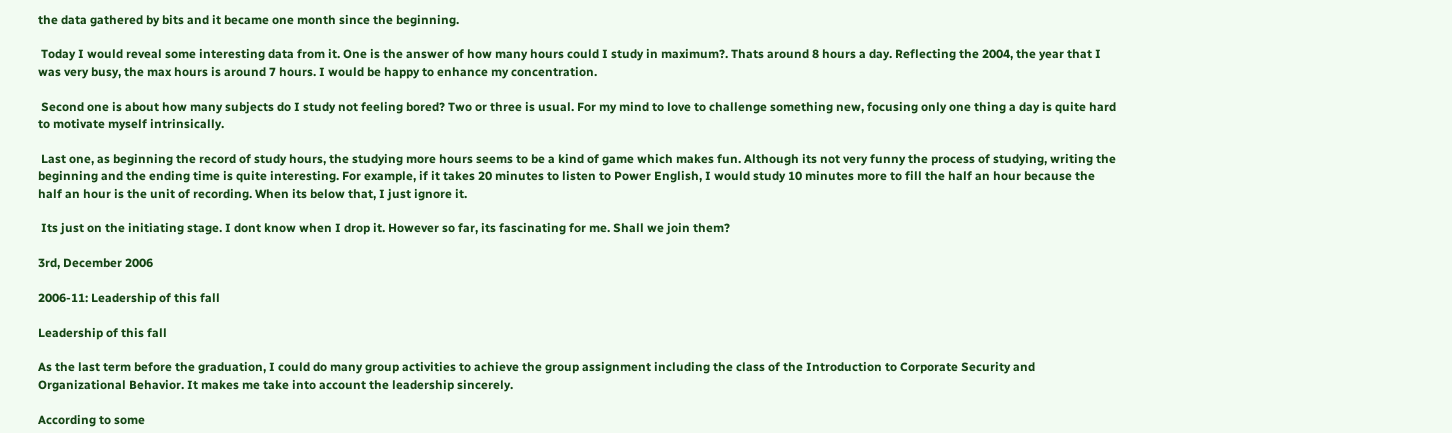the data gathered by bits and it became one month since the beginning.

 Today I would reveal some interesting data from it. One is the answer of how many hours could I study in maximum?. Thats around 8 hours a day. Reflecting the 2004, the year that I was very busy, the max hours is around 7 hours. I would be happy to enhance my concentration.

 Second one is about how many subjects do I study not feeling bored? Two or three is usual. For my mind to love to challenge something new, focusing only one thing a day is quite hard to motivate myself intrinsically.

 Last one, as beginning the record of study hours, the studying more hours seems to be a kind of game which makes fun. Although its not very funny the process of studying, writing the beginning and the ending time is quite interesting. For example, if it takes 20 minutes to listen to Power English, I would study 10 minutes more to fill the half an hour because the half an hour is the unit of recording. When its below that, I just ignore it.

 Its just on the initiating stage. I dont know when I drop it. However so far, its fascinating for me. Shall we join them?

3rd, December 2006

2006-11: Leadership of this fall

Leadership of this fall

As the last term before the graduation, I could do many group activities to achieve the group assignment including the class of the Introduction to Corporate Security and Organizational Behavior. It makes me take into account the leadership sincerely.

According to some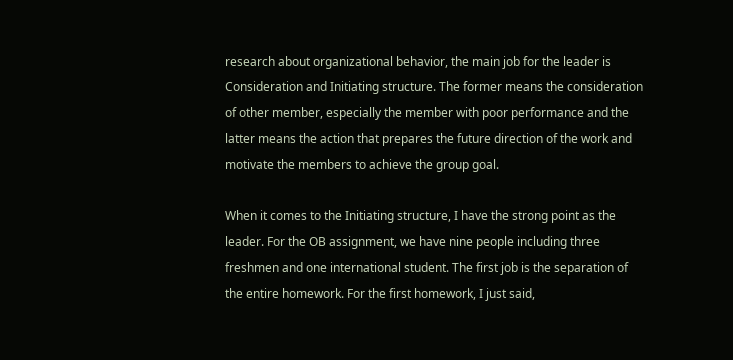research about organizational behavior, the main job for the leader is Consideration and Initiating structure. The former means the consideration of other member, especially the member with poor performance and the latter means the action that prepares the future direction of the work and motivate the members to achieve the group goal.

When it comes to the Initiating structure, I have the strong point as the leader. For the OB assignment, we have nine people including three freshmen and one international student. The first job is the separation of the entire homework. For the first homework, I just said,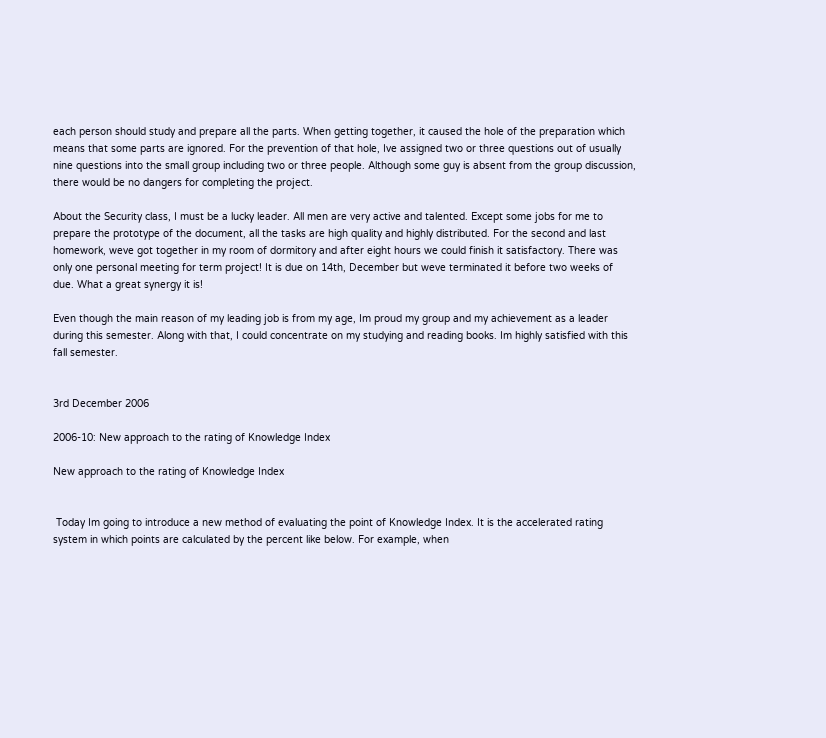each person should study and prepare all the parts. When getting together, it caused the hole of the preparation which means that some parts are ignored. For the prevention of that hole, Ive assigned two or three questions out of usually nine questions into the small group including two or three people. Although some guy is absent from the group discussion, there would be no dangers for completing the project.

About the Security class, I must be a lucky leader. All men are very active and talented. Except some jobs for me to prepare the prototype of the document, all the tasks are high quality and highly distributed. For the second and last homework, weve got together in my room of dormitory and after eight hours we could finish it satisfactory. There was only one personal meeting for term project! It is due on 14th, December but weve terminated it before two weeks of due. What a great synergy it is!

Even though the main reason of my leading job is from my age, Im proud my group and my achievement as a leader during this semester. Along with that, I could concentrate on my studying and reading books. Im highly satisfied with this fall semester.


3rd December 2006

2006-10: New approach to the rating of Knowledge Index

New approach to the rating of Knowledge Index


 Today Im going to introduce a new method of evaluating the point of Knowledge Index. It is the accelerated rating system in which points are calculated by the percent like below. For example, when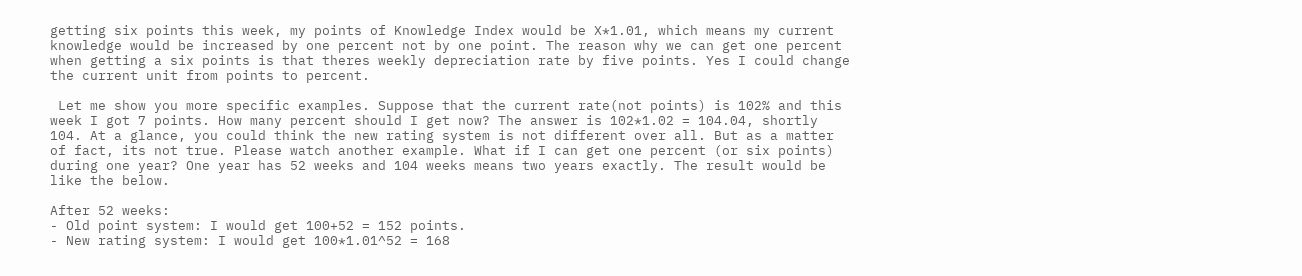getting six points this week, my points of Knowledge Index would be X*1.01, which means my current knowledge would be increased by one percent not by one point. The reason why we can get one percent when getting a six points is that theres weekly depreciation rate by five points. Yes I could change the current unit from points to percent.

 Let me show you more specific examples. Suppose that the current rate(not points) is 102% and this week I got 7 points. How many percent should I get now? The answer is 102*1.02 = 104.04, shortly 104. At a glance, you could think the new rating system is not different over all. But as a matter of fact, its not true. Please watch another example. What if I can get one percent (or six points) during one year? One year has 52 weeks and 104 weeks means two years exactly. The result would be like the below.

After 52 weeks:
- Old point system: I would get 100+52 = 152 points.
- New rating system: I would get 100*1.01^52 = 168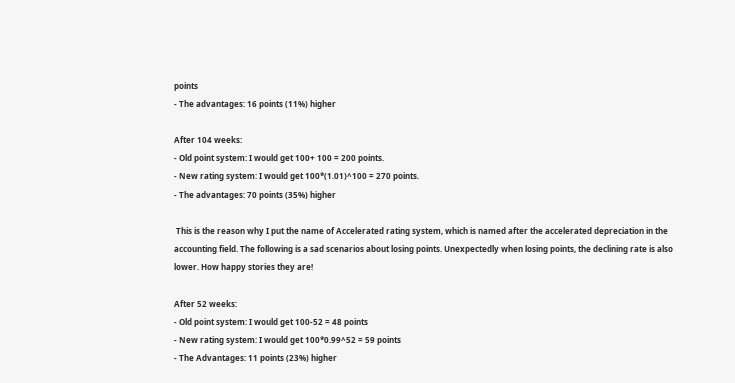points
- The advantages: 16 points (11%) higher

After 104 weeks:
- Old point system: I would get 100+ 100 = 200 points.
- New rating system: I would get 100*(1.01)^100 = 270 points.
- The advantages: 70 points (35%) higher

 This is the reason why I put the name of Accelerated rating system, which is named after the accelerated depreciation in the accounting field. The following is a sad scenarios about losing points. Unexpectedly when losing points, the declining rate is also lower. How happy stories they are!

After 52 weeks:
- Old point system: I would get 100-52 = 48 points
- New rating system: I would get 100*0.99^52 = 59 points
- The Advantages: 11 points (23%) higher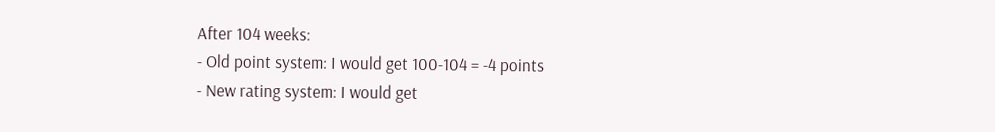After 104 weeks:
- Old point system: I would get 100-104 = -4 points
- New rating system: I would get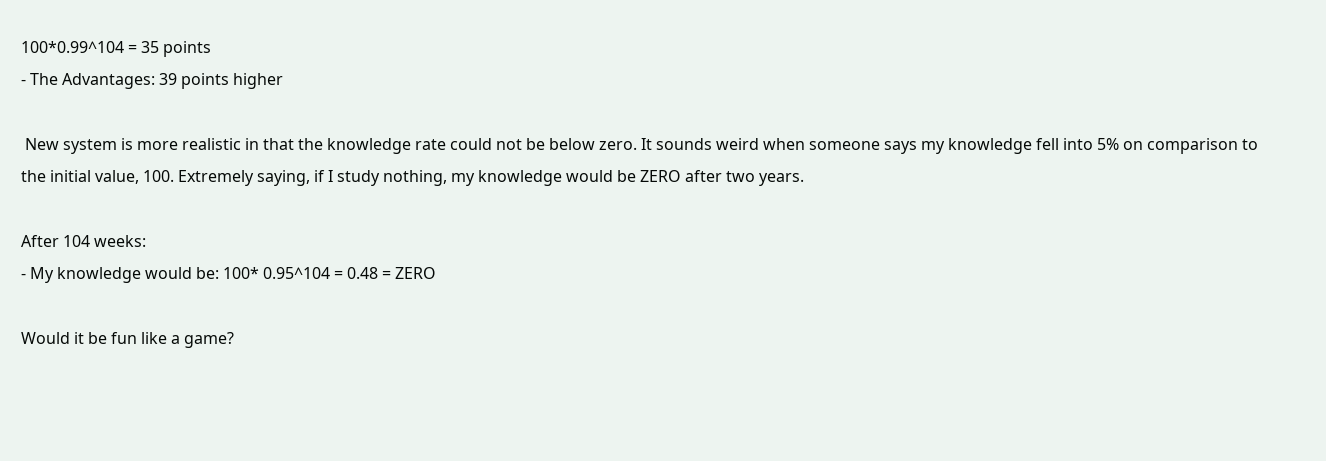100*0.99^104 = 35 points
- The Advantages: 39 points higher

 New system is more realistic in that the knowledge rate could not be below zero. It sounds weird when someone says my knowledge fell into 5% on comparison to the initial value, 100. Extremely saying, if I study nothing, my knowledge would be ZERO after two years.

After 104 weeks:
- My knowledge would be: 100* 0.95^104 = 0.48 = ZERO

Would it be fun like a game?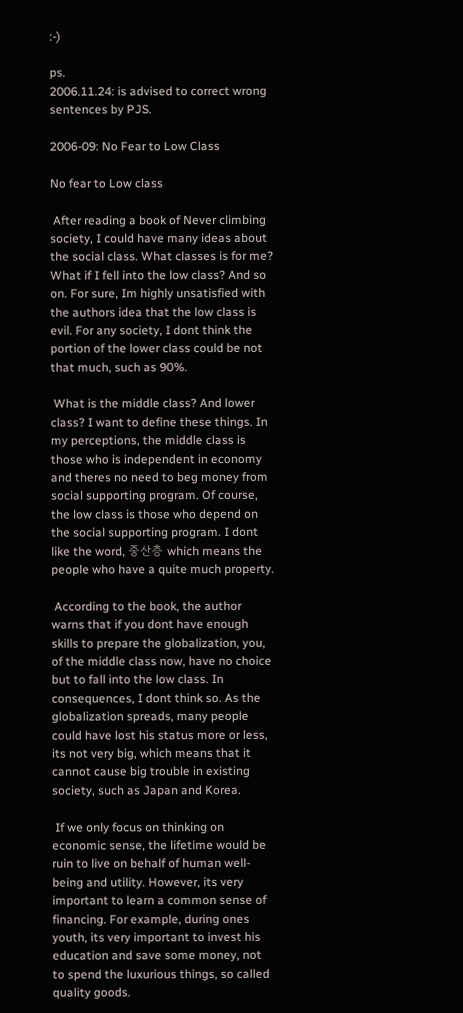:-)

ps.
2006.11.24: is advised to correct wrong sentences by PJS.

2006-09: No Fear to Low Class

No fear to Low class

 After reading a book of Never climbing society, I could have many ideas about the social class. What classes is for me? What if I fell into the low class? And so on. For sure, Im highly unsatisfied with the authors idea that the low class is evil. For any society, I dont think the portion of the lower class could be not that much, such as 90%.

 What is the middle class? And lower class? I want to define these things. In my perceptions, the middle class is those who is independent in economy and theres no need to beg money from social supporting program. Of course, the low class is those who depend on the social supporting program. I dont like the word, 중산층 which means the people who have a quite much property.

 According to the book, the author warns that if you dont have enough skills to prepare the globalization, you, of the middle class now, have no choice but to fall into the low class. In consequences, I dont think so. As the globalization spreads, many people could have lost his status more or less, its not very big, which means that it cannot cause big trouble in existing society, such as Japan and Korea.

 If we only focus on thinking on economic sense, the lifetime would be ruin to live on behalf of human well-being and utility. However, its very important to learn a common sense of financing. For example, during ones youth, its very important to invest his education and save some money, not to spend the luxurious things, so called quality goods.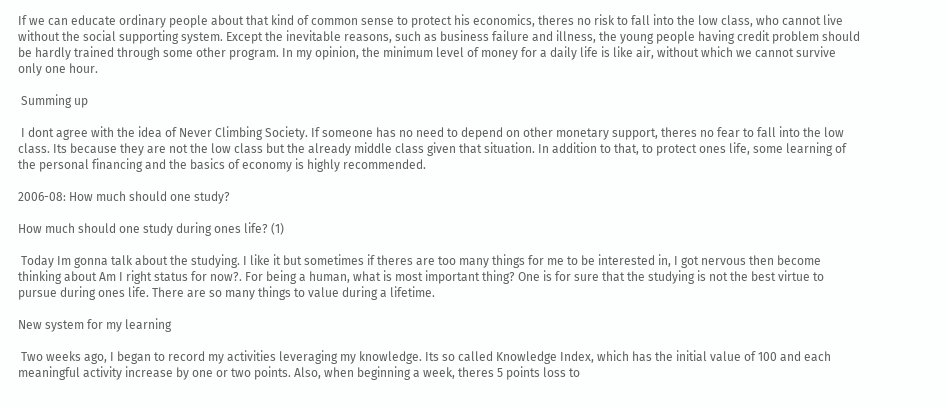If we can educate ordinary people about that kind of common sense to protect his economics, theres no risk to fall into the low class, who cannot live without the social supporting system. Except the inevitable reasons, such as business failure and illness, the young people having credit problem should be hardly trained through some other program. In my opinion, the minimum level of money for a daily life is like air, without which we cannot survive only one hour.

 Summing up

 I dont agree with the idea of Never Climbing Society. If someone has no need to depend on other monetary support, theres no fear to fall into the low class. Its because they are not the low class but the already middle class given that situation. In addition to that, to protect ones life, some learning of the personal financing and the basics of economy is highly recommended.

2006-08: How much should one study?

How much should one study during ones life? (1)

 Today Im gonna talk about the studying. I like it but sometimes if theres are too many things for me to be interested in, I got nervous then become thinking about Am I right status for now?. For being a human, what is most important thing? One is for sure that the studying is not the best virtue to pursue during ones life. There are so many things to value during a lifetime.

New system for my learning

 Two weeks ago, I began to record my activities leveraging my knowledge. Its so called Knowledge Index, which has the initial value of 100 and each meaningful activity increase by one or two points. Also, when beginning a week, theres 5 points loss to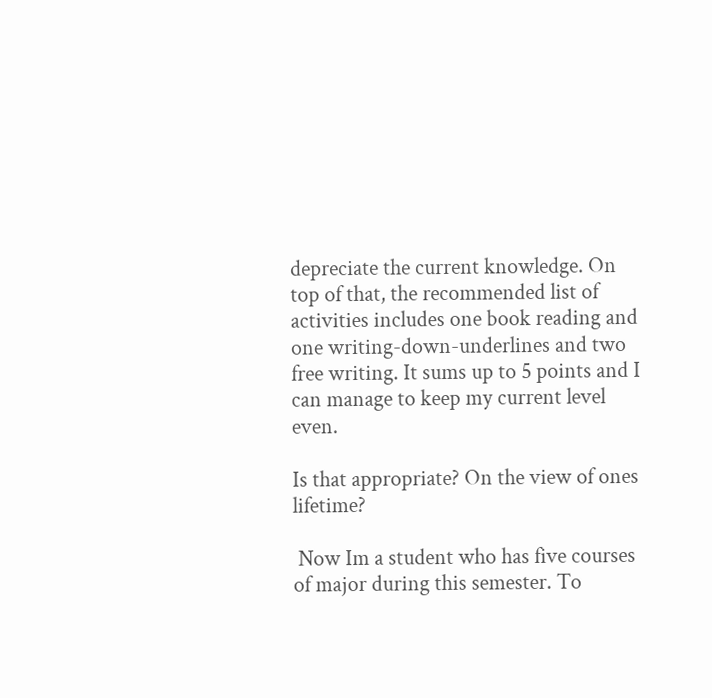depreciate the current knowledge. On top of that, the recommended list of activities includes one book reading and one writing-down-underlines and two free writing. It sums up to 5 points and I can manage to keep my current level even.

Is that appropriate? On the view of ones lifetime?

 Now Im a student who has five courses of major during this semester. To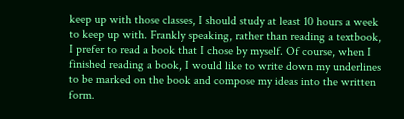keep up with those classes, I should study at least 10 hours a week to keep up with. Frankly speaking, rather than reading a textbook, I prefer to read a book that I chose by myself. Of course, when I finished reading a book, I would like to write down my underlines to be marked on the book and compose my ideas into the written form.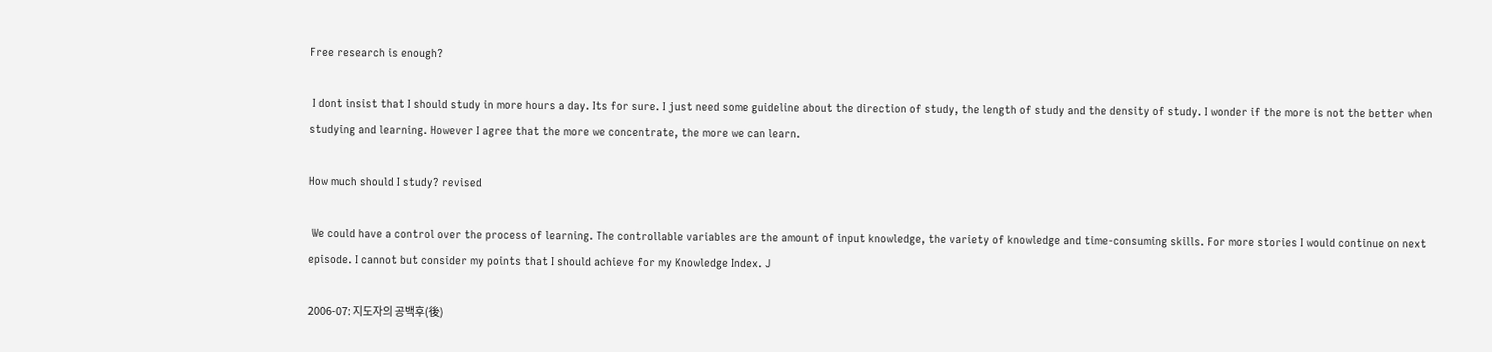Free research is enough?

 I dont insist that I should study in more hours a day. Its for sure. I just need some guideline about the direction of study, the length of study and the density of study. I wonder if the more is not the better when studying and learning. However I agree that the more we concentrate, the more we can learn.

How much should I study? revised

 We could have a control over the process of learning. The controllable variables are the amount of input knowledge, the variety of knowledge and time-consuming skills. For more stories I would continue on next episode. I cannot but consider my points that I should achieve for my Knowledge Index. J

2006-07: 지도자의 공백후(後)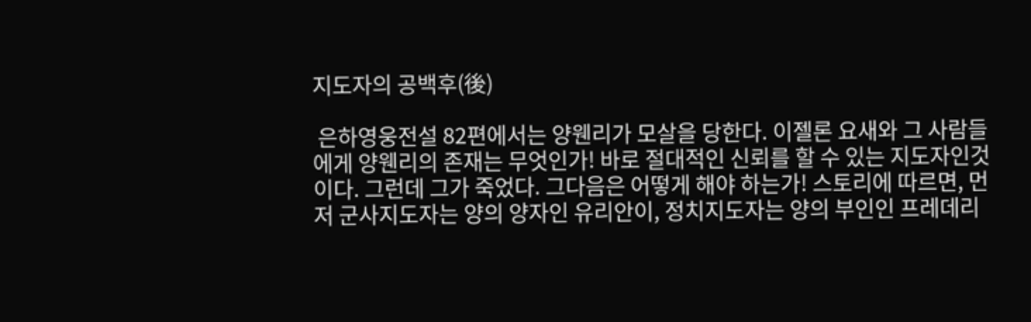지도자의 공백후(後)

 은하영웅전설 82편에서는 양웬리가 모살을 당한다. 이젤론 요새와 그 사람들에게 양웬리의 존재는 무엇인가! 바로 절대적인 신뢰를 할 수 있는 지도자인것이다. 그런데 그가 죽었다. 그다음은 어떻게 해야 하는가! 스토리에 따르면, 먼저 군사지도자는 양의 양자인 유리안이, 정치지도자는 양의 부인인 프레데리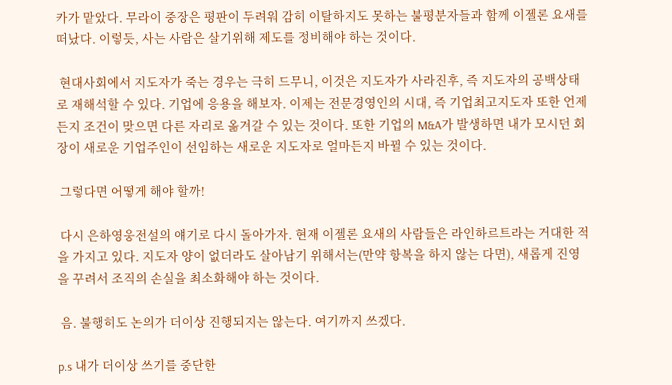카가 맡았다. 무라이 중장은 평판이 두려워 감히 이탈하지도 못하는 불평분자들과 함께 이젤론 요새를 떠났다. 이렇듯, 사는 사람은 살기위해 제도를 정비해야 하는 것이다.

 현대사회에서 지도자가 죽는 경우는 극히 드무니, 이것은 지도자가 사라진후, 즉 지도자의 공백상태로 재해석할 수 있다. 기업에 응용을 해보자. 이제는 전문경영인의 시대, 즉 기업최고지도자 또한 언제든지 조건이 맞으면 다른 자리로 옮겨갈 수 있는 것이다. 또한 기업의 M&A가 발생하면 내가 모시던 회장이 새로운 기업주인이 선임하는 새로운 지도자로 얼마든지 바뀔 수 있는 것이다.

 그렇다면 어떻게 해야 할까!

 다시 은하영웅전설의 얘기로 다시 돌아가자. 현재 이젤론 요새의 사람들은 라인하르트라는 거대한 적을 가지고 있다. 지도자 양이 없더라도 살아남기 위해서는(만약 항복을 하지 않는 다면), 새롭게 진영을 꾸려서 조직의 손실을 최소화해야 하는 것이다.

 음. 불행히도 논의가 더이상 진행되지는 않는다. 여기까지 쓰겠다.

p.s 내가 더이상 쓰기를 중단한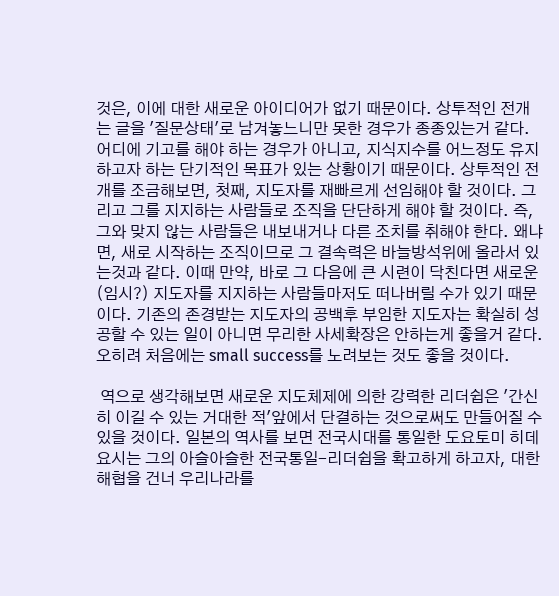것은, 이에 대한 새로운 아이디어가 없기 때문이다. 상투적인 전개는 글을 '질문상태'로 남겨놓느니만 못한 경우가 종종있는거 같다. 어디에 기고를 해야 하는 경우가 아니고, 지식지수를 어느정도 유지하고자 하는 단기적인 목표가 있는 상황이기 때문이다. 상투적인 전개를 조금해보면, 첫째, 지도자를 재빠르게 선임해야 할 것이다. 그리고 그를 지지하는 사람들로 조직을 단단하게 해야 할 것이다. 즉, 그와 맞지 않는 사람들은 내보내거나 다른 조치를 취해야 한다. 왜냐면, 새로 시작하는 조직이므로 그 결속력은 바늘방석위에 올라서 있는것과 같다. 이때 만약, 바로 그 다음에 큰 시련이 닥친다면 새로운 (임시?) 지도자를 지지하는 사람들마저도 떠나버릴 수가 있기 때문이다. 기존의 존경받는 지도자의 공백후 부임한 지도자는 확실히 성공할 수 있는 일이 아니면 무리한 사세확장은 안하는게 좋을거 같다. 오히려 처음에는 small success를 노려보는 것도 좋을 것이다.

 역으로 생각해보면 새로운 지도체제에 의한 강력한 리더쉽은 '간신히 이길 수 있는 거대한 적'앞에서 단결하는 것으로써도 만들어질 수 있을 것이다. 일본의 역사를 보면 전국시대를 통일한 도요토미 히데요시는 그의 아슬아슬한 전국통일-리더쉽을 확고하게 하고자, 대한해협을 건너 우리나라를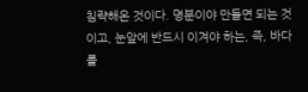침략해온 것이다. 명분이야 만들면 되는 것이고, 눈앞에 반드시 이겨야 하는, 즉, 바다를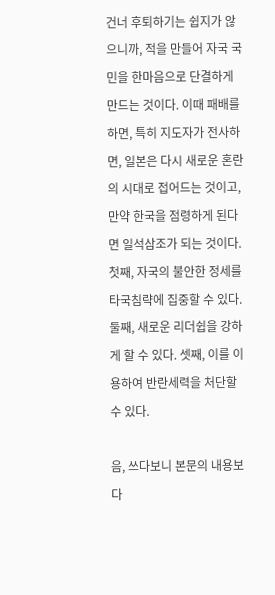건너 후퇴하기는 쉽지가 않으니까, 적을 만들어 자국 국민을 한마음으로 단결하게 만드는 것이다. 이때 패배를 하면, 특히 지도자가 전사하면, 일본은 다시 새로운 혼란의 시대로 접어드는 것이고, 만약 한국을 점령하게 된다면 일석삼조가 되는 것이다. 첫째, 자국의 불안한 정세를 타국침략에 집중할 수 있다. 둘째, 새로운 리더쉽을 강하게 할 수 있다. 셋째, 이를 이용하여 반란세력을 처단할 수 있다.

음, 쓰다보니 본문의 내용보다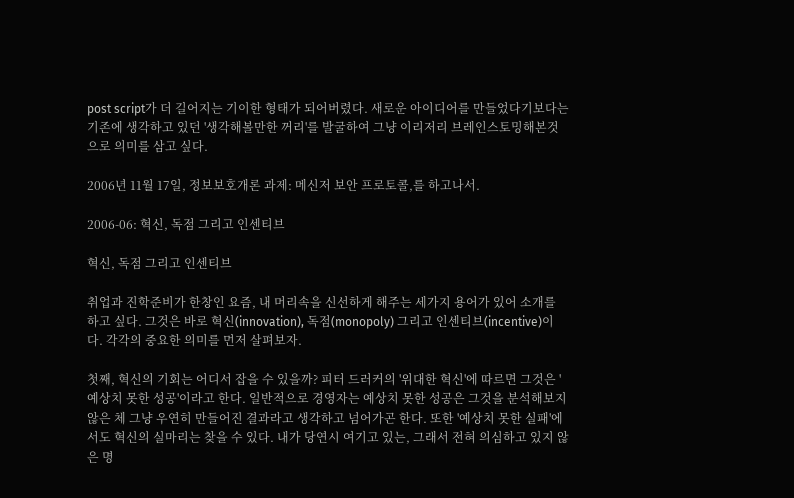post script가 더 길어지는 기이한 형태가 되어버렸다. 새로운 아이디어를 만들었다기보다는 기존에 생각하고 있던 '생각해볼만한 꺼리'를 발굴하여 그냥 이리저리 브레인스토밍해본것으로 의미를 삼고 싶다.

2006년 11월 17일, 정보보호개론 과제: 메신저 보안 프로토콜,를 하고나서.

2006-06: 혁신, 독점 그리고 인센티브

혁신, 독점 그리고 인센티브

취업과 진학준비가 한창인 요즘, 내 머리속을 신선하게 해주는 세가지 용어가 있어 소개를 하고 싶다. 그것은 바로 혁신(innovation), 독점(monopoly) 그리고 인센티브(incentive)이다. 각각의 중요한 의미를 먼저 살펴보자.

첫째, 혁신의 기회는 어디서 잡을 수 있을까? 피터 드러커의 '위대한 혁신'에 따르면 그것은 '예상치 못한 성공'이라고 한다. 일반적으로 경영자는 예상치 못한 성공은 그것을 분석해보지 않은 체 그냥 우연히 만들어진 결과라고 생각하고 넘어가곤 한다. 또한 '예상치 못한 실패'에서도 혁신의 실마리는 찾을 수 있다. 내가 당연시 여기고 있는, 그래서 전혀 의심하고 있지 않은 명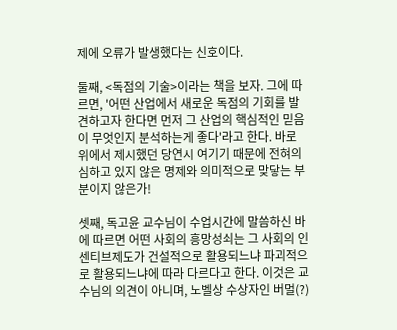제에 오류가 발생했다는 신호이다.

둘째, <독점의 기술>이라는 책을 보자. 그에 따르면, '어떤 산업에서 새로운 독점의 기회를 발견하고자 한다면 먼저 그 산업의 핵심적인 믿음이 무엇인지 분석하는게 좋다'라고 한다. 바로 위에서 제시했던 당연시 여기기 때문에 전혀의심하고 있지 않은 명제와 의미적으로 맞닿는 부분이지 않은가!

셋째, 독고윤 교수님이 수업시간에 말씀하신 바에 따르면 어떤 사회의 흥망성쇠는 그 사회의 인센티브제도가 건설적으로 활용되느냐 파괴적으로 활용되느냐에 따라 다르다고 한다. 이것은 교수님의 의견이 아니며, 노벨상 수상자인 버멀(?)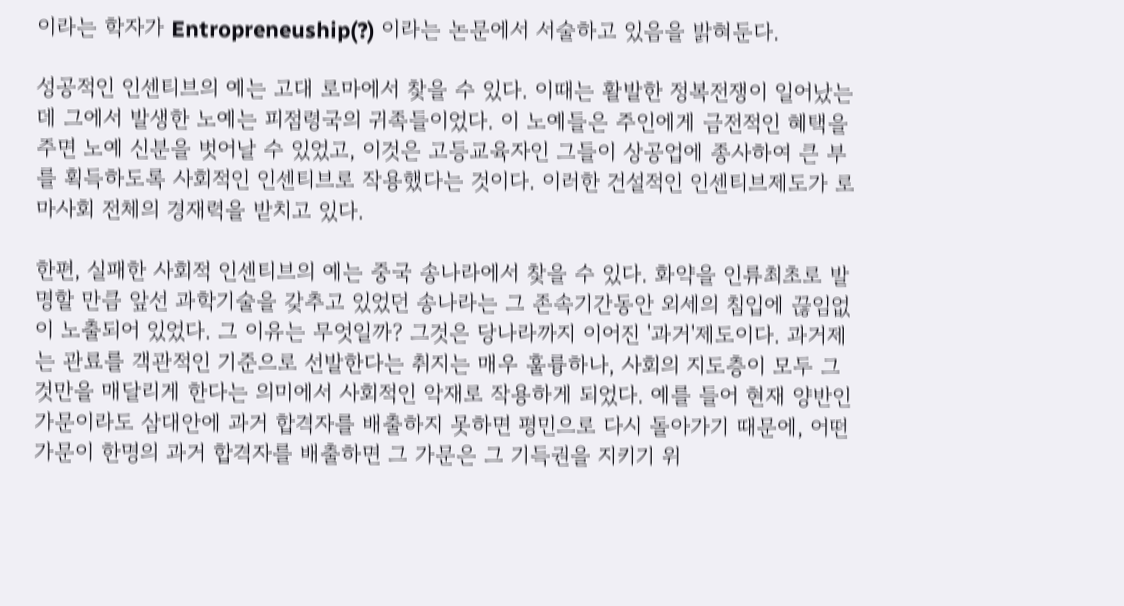이라는 학자가 Entropreneuship(?) 이라는 논문에서 서술하고 있음을 밝혀둔다.

성공적인 인센티브의 예는 고대 로마에서 찾을 수 있다. 이때는 활발한 정복전쟁이 일어났는데 그에서 발생한 노예는 피점령국의 귀족들이었다. 이 노예들은 주인에게 금전적인 혜택을 주면 노예 신분을 벗어날 수 있었고, 이것은 고등교육자인 그들이 상공업에 종사하여 큰 부를 획득하도록 사회적인 인센티브로 작용했다는 것이다. 이러한 건설적인 인센티브제도가 로마사회 전체의 경재력을 받치고 있다.

한편, 실패한 사회적 인센티브의 예는 중국 송나라에서 찾을 수 있다. 화약을 인류최초로 발명할 만큼 앞선 과학기술을 갖추고 있었던 송나라는 그 존속기간동안 외세의 침입에 끊임없이 노출되어 있었다. 그 이유는 무엇일까? 그것은 당나라까지 이어진 '과거'제도이다. 과거제는 관료를 객관적인 기준으로 선발한다는 취지는 매우 훌륭하나, 사회의 지도층이 모두 그것만을 매달리게 한다는 의미에서 사회적인 악재로 작용하게 되었다. 예를 들어 현재 양반인 가문이라도 삼대안에 과거 합격자를 배출하지 못하면 평민으로 다시 돌아가기 때문에, 어떤 가문이 한명의 과거 합격자를 배출하면 그 가문은 그 기득권을 지키기 위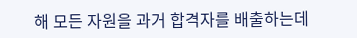해 모든 자원을 과거 합격자를 배출하는데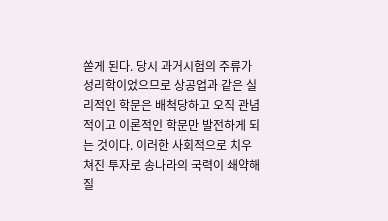쏟게 된다. 당시 과거시험의 주류가 성리학이었으므로 상공업과 같은 실리적인 학문은 배척당하고 오직 관념적이고 이론적인 학문만 발전하게 되는 것이다. 이러한 사회적으로 치우쳐진 투자로 송나라의 국력이 쇄약해질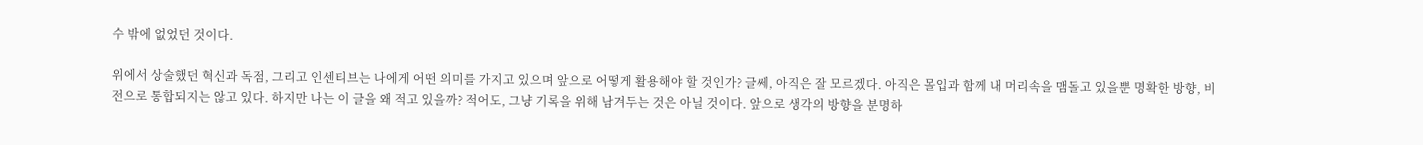수 밖에 없었던 것이다.

위에서 상술했던 혁신과 독점, 그리고 인센티브는 나에게 어떤 의미를 가지고 있으며 앞으로 어떻게 활용해야 할 것인가? 글쎄, 아직은 잘 모르겠다. 아직은 몰입과 함께 내 머리속을 맴돌고 있을뿐 명확한 방향, 비전으로 통합되지는 않고 있다. 하지만 나는 이 글을 왜 적고 있을까? 적어도, 그냥 기록을 위해 남겨두는 것은 아닐 것이다. 앞으로 생각의 방향을 분명하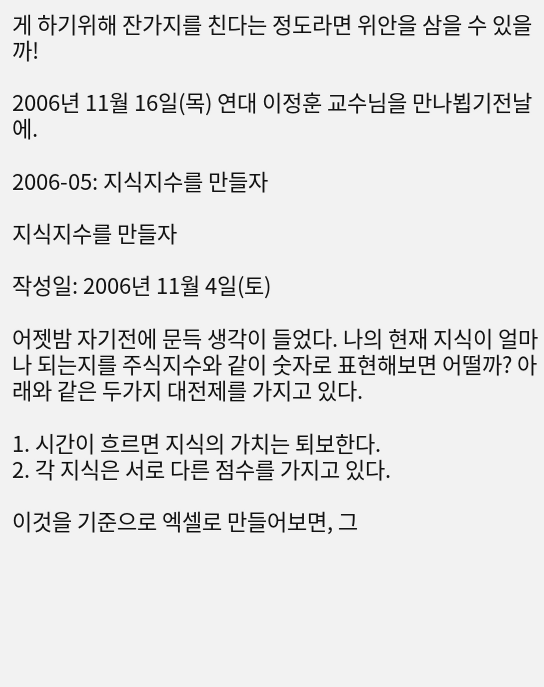게 하기위해 잔가지를 친다는 정도라면 위안을 삼을 수 있을까!

2006년 11월 16일(목) 연대 이정훈 교수님을 만나뵙기전날에.

2006-05: 지식지수를 만들자

지식지수를 만들자

작성일: 2006년 11월 4일(토)

어젯밤 자기전에 문득 생각이 들었다. 나의 현재 지식이 얼마나 되는지를 주식지수와 같이 숫자로 표현해보면 어떨까? 아래와 같은 두가지 대전제를 가지고 있다.

1. 시간이 흐르면 지식의 가치는 퇴보한다.
2. 각 지식은 서로 다른 점수를 가지고 있다.

이것을 기준으로 엑셀로 만들어보면, 그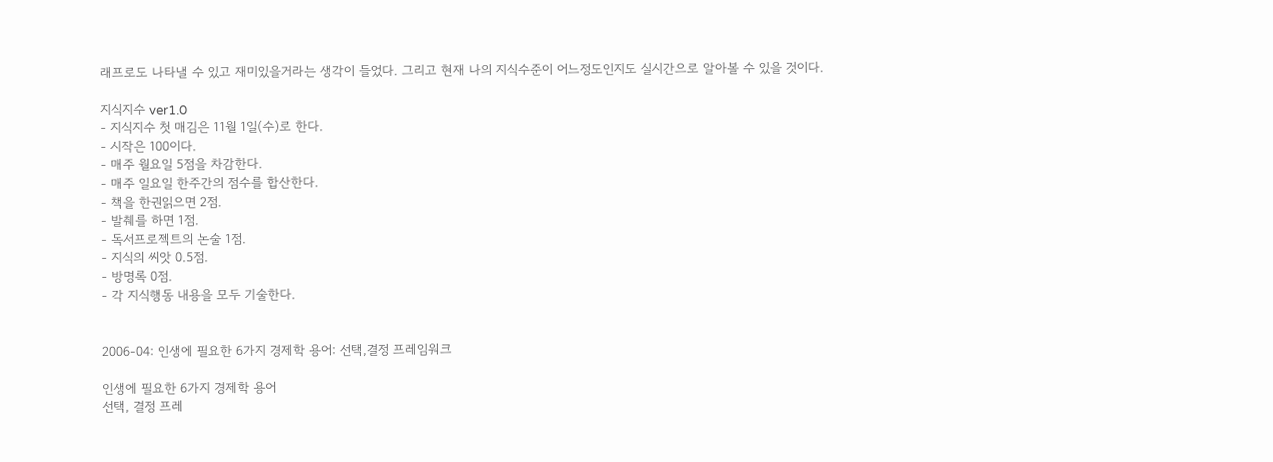래프로도 나타낼 수 있고 재미있을거라는 생각이 들었다. 그리고 현재 나의 지식수준이 어느정도인지도 실시간으로 알아볼 수 있을 것이다.

지식지수 ver1.0
- 지식지수 첫 매김은 11월 1일(수)로 한다.
- 시작은 100이다.
- 매주 월요일 5점을 차감한다.
- 매주 일요일 한주간의 점수를 합산한다.
- 책을 한권읽으면 2점.
- 발췌를 하면 1점.
- 독서프로젝트의 논술 1점.
- 지식의 씨앗 0.5점.
- 방명록 0점.
- 각 지식행동 내용을 모두 기술한다.


2006-04: 인생에 필요한 6가지 경제학 용어: 선택,결정 프레임워크

인생에 필요한 6가지 경제학 용어
선택, 결정 프레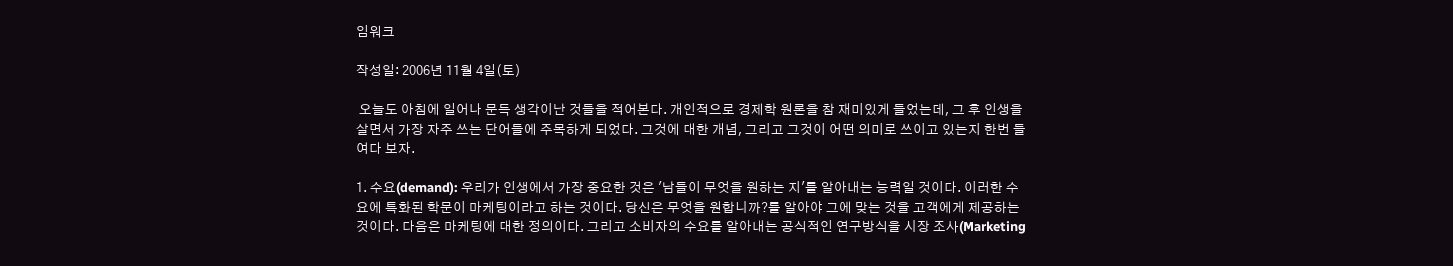임워크

작성일: 2006년 11월 4일(토)

 오늘도 아침에 일어나 문득 생각이난 것들을 적어본다. 개인적으로 경제학 원론을 참 재미있게 들었는데, 그 후 인생을 살면서 가장 자주 쓰는 단어들에 주목하게 되었다. 그것에 대한 개념, 그리고 그것이 어떤 의미로 쓰이고 있는지 한번 들여다 보자.

1. 수요(demand): 우리가 인생에서 가장 중요한 것은 '남들이 무엇을 원하는 지'를 알아내는 능력일 것이다. 이러한 수요에 특화된 학문이 마케팅이라고 하는 것이다. 당신은 무엇을 원합니까?를 알아야 그에 맞는 것을 고객에게 제공하는 것이다. 다음은 마케팅에 대한 정의이다. 그리고 소비자의 수요를 알아내는 공식적인 연구방식을 시장 조사(Marketing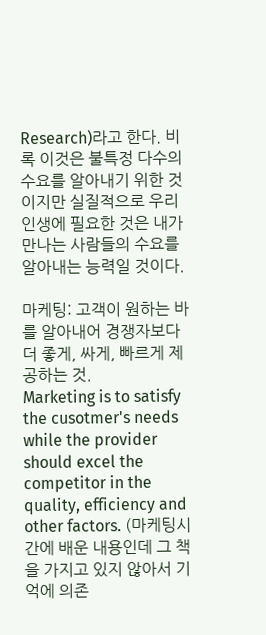Research)라고 한다. 비록 이것은 불특정 다수의 수요를 알아내기 위한 것이지만 실질적으로 우리 인생에 필요한 것은 내가 만나는 사람들의 수요를 알아내는 능력일 것이다.

마케팅: 고객이 원하는 바를 알아내어 경쟁자보다 더 좋게, 싸게, 빠르게 제공하는 것.
Marketing is to satisfy the cusotmer's needs while the provider should excel the competitor in the quality, efficiency and other factors. (마케팅시간에 배운 내용인데 그 책을 가지고 있지 않아서 기억에 의존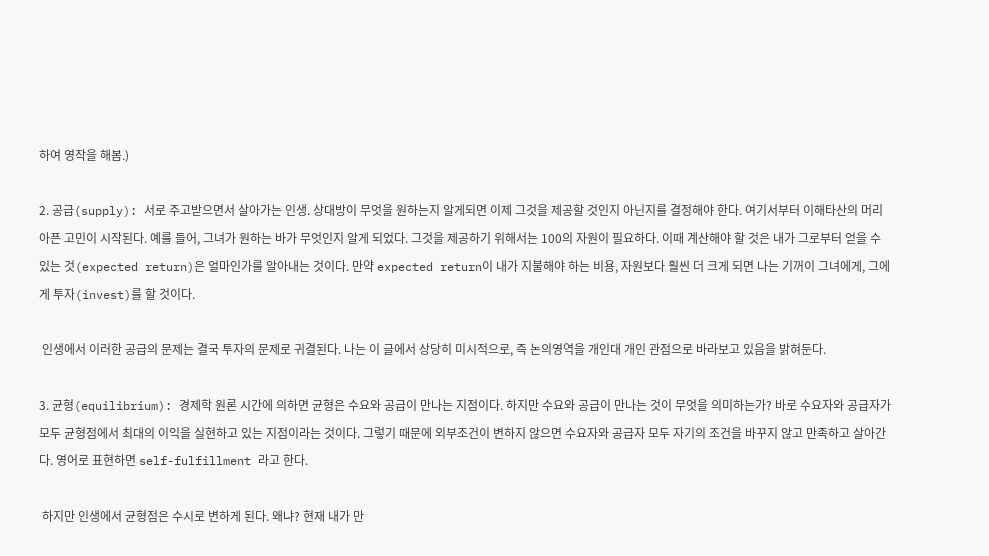하여 영작을 해봄.)

2. 공급(supply): 서로 주고받으면서 살아가는 인생. 상대방이 무엇을 원하는지 알게되면 이제 그것을 제공할 것인지 아닌지를 결정해야 한다. 여기서부터 이해타산의 머리아픈 고민이 시작된다. 예를 들어, 그녀가 원하는 바가 무엇인지 알게 되었다. 그것을 제공하기 위해서는 100의 자원이 필요하다. 이때 계산해야 할 것은 내가 그로부터 얻을 수 있는 것(expected return)은 얼마인가를 알아내는 것이다. 만약 expected return이 내가 지불해야 하는 비용, 자원보다 훨씬 더 크게 되면 나는 기꺼이 그녀에게, 그에게 투자(invest)를 할 것이다.

 인생에서 이러한 공급의 문제는 결국 투자의 문제로 귀결된다. 나는 이 글에서 상당히 미시적으로, 즉 논의영역을 개인대 개인 관점으로 바라보고 있음을 밝혀둔다.

3. 균형(equilibrium): 경제학 원론 시간에 의하면 균형은 수요와 공급이 만나는 지점이다. 하지만 수요와 공급이 만나는 것이 무엇을 의미하는가? 바로 수요자와 공급자가 모두 균형점에서 최대의 이익을 실현하고 있는 지점이라는 것이다. 그렇기 때문에 외부조건이 변하지 않으면 수요자와 공급자 모두 자기의 조건을 바꾸지 않고 만족하고 살아간다. 영어로 표현하면 self-fulfillment 라고 한다.

 하지만 인생에서 균형점은 수시로 변하게 된다. 왜냐? 현재 내가 만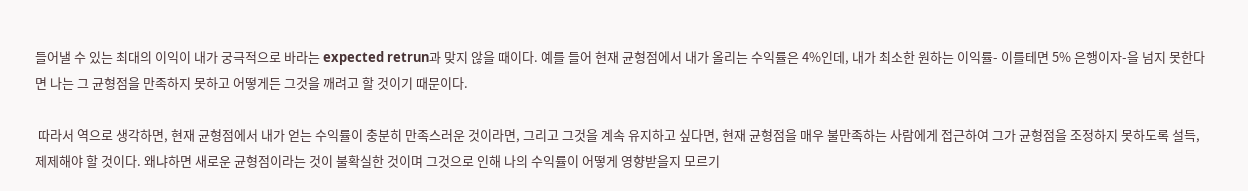들어낼 수 있는 최대의 이익이 내가 궁극적으로 바라는 expected retrun과 맞지 않을 때이다. 예를 들어 현재 균형점에서 내가 올리는 수익률은 4%인데, 내가 최소한 원하는 이익률- 이를테면 5% 은행이자-을 넘지 못한다면 나는 그 균형점을 만족하지 못하고 어떻게든 그것을 깨려고 할 것이기 때문이다.

 따라서 역으로 생각하면, 현재 균형점에서 내가 얻는 수익률이 충분히 만족스러운 것이라면, 그리고 그것을 계속 유지하고 싶다면, 현재 균형점을 매우 불만족하는 사람에게 접근하여 그가 균형점을 조정하지 못하도록 설득, 제제해야 할 것이다. 왜냐하면 새로운 균형점이라는 것이 불확실한 것이며 그것으로 인해 나의 수익률이 어떻게 영향받을지 모르기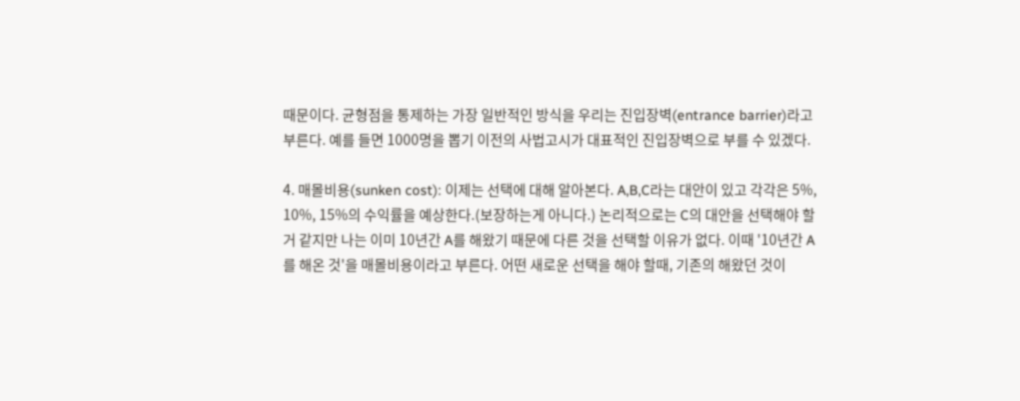때문이다. 균형점을 통제하는 가장 일반적인 방식을 우리는 진입장벽(entrance barrier)라고 부른다. 예를 들면 1000명을 뽑기 이전의 사법고시가 대표적인 진입장벽으로 부를 수 있겠다.

4. 매몰비용(sunken cost): 이제는 선택에 대해 알아본다. A,B,C라는 대안이 있고 각각은 5%, 10%, 15%의 수익률을 예상한다.(보장하는게 아니다.) 논리적으로는 C의 대안을 선택해야 할거 같지만 나는 이미 10년간 A를 해왔기 때문에 다른 것을 선택할 이유가 없다. 이때 '10년간 A를 해온 것'을 매몰비용이라고 부른다. 어떤 새로운 선택을 해야 할때, 기존의 해왔던 것이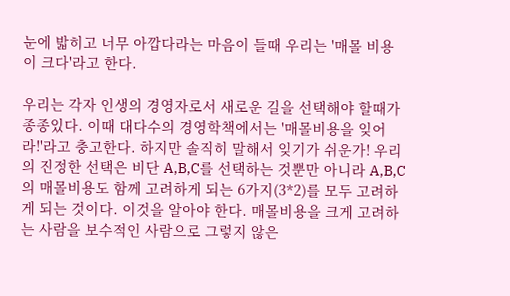눈에 밟히고 너무 아깝다라는 마음이 들때 우리는 '매몰 비용이 크다'라고 한다.

우리는 각자 인생의 경영자로서 새로운 길을 선택해야 할때가 종종있다. 이때 대다수의 경영학책에서는 '매몰비용을 잊어라!'라고 충고한다. 하지만 솔직히 말해서 잊기가 쉬운가! 우리의 진정한 선택은 비단 A,B,C를 선택하는 것뿐만 아니라 A,B,C의 매몰비용도 함께 고려하게 되는 6가지(3*2)를 모두 고려하게 되는 것이다. 이것을 알아야 한다. 매몰비용을 크게 고려하는 사람을 보수적인 사람으로 그렇지 않은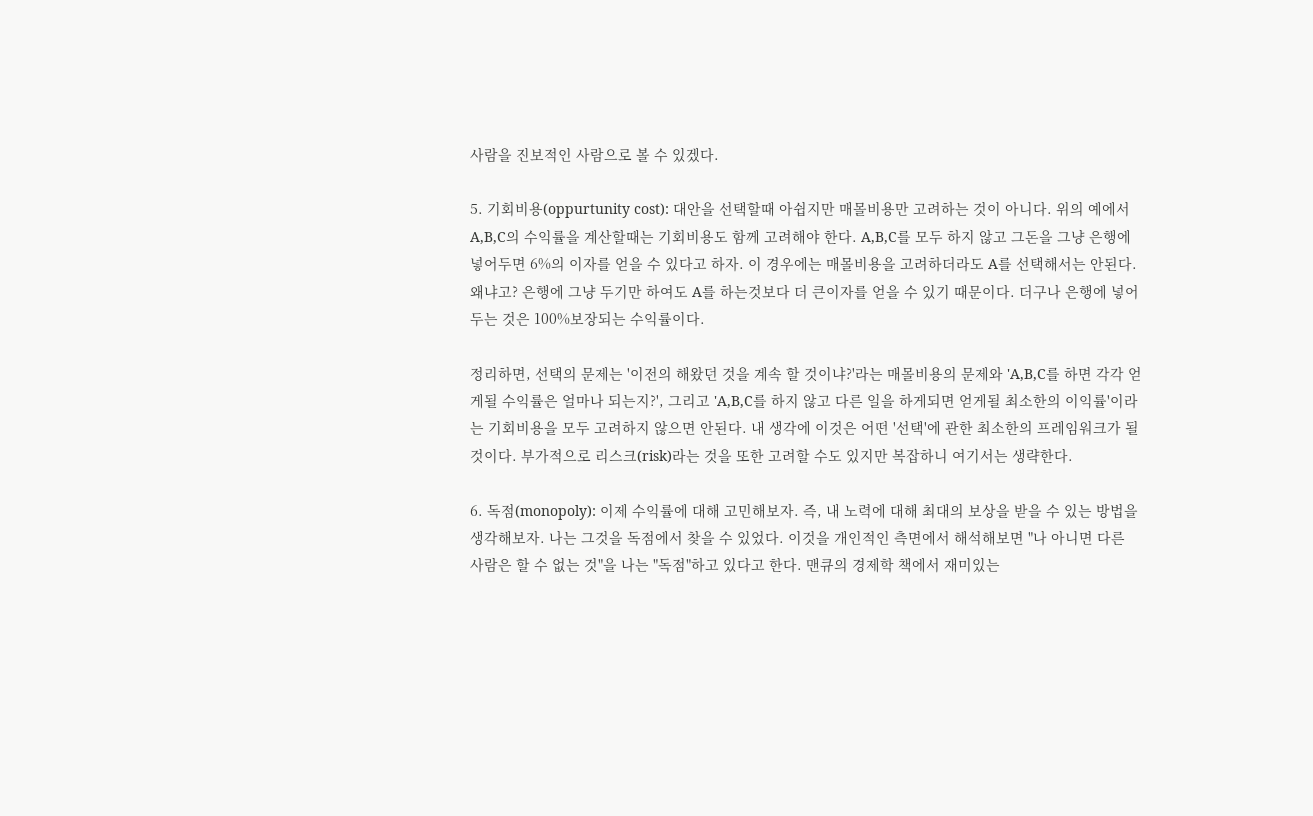사람을 진보적인 사람으로 볼 수 있겠다.

5. 기회비용(oppurtunity cost): 대안을 선택할때 아쉽지만 매몰비용만 고려하는 것이 아니다. 위의 예에서 A,B,C의 수익률을 계산할때는 기회비용도 함께 고려해야 한다. A,B,C를 모두 하지 않고 그돈을 그냥 은행에 넣어두면 6%의 이자를 얻을 수 있다고 하자. 이 경우에는 매몰비용을 고려하더라도 A를 선택해서는 안된다. 왜냐고? 은행에 그냥 두기만 하여도 A를 하는것보다 더 큰이자를 얻을 수 있기 때문이다. 더구나 은행에 넣어두는 것은 100%보장되는 수익률이다.

정리하면, 선택의 문제는 '이전의 해왔던 것을 계속 할 것이냐?'라는 매몰비용의 문제와 'A,B,C를 하면 각각 얻게될 수익률은 얼마나 되는지?', 그리고 'A,B,C를 하지 않고 다른 일을 하게되면 얻게될 최소한의 이익률'이라는 기회비용을 모두 고려하지 않으면 안된다. 내 생각에 이것은 어떤 '선택'에 관한 최소한의 프레임워크가 될 것이다. 부가적으로 리스크(risk)라는 것을 또한 고려할 수도 있지만 복잡하니 여기서는 생략한다.

6. 독점(monopoly): 이제 수익률에 대해 고민해보자. 즉, 내 노력에 대해 최대의 보상을 받을 수 있는 방법을 생각해보자. 나는 그것을 독점에서 찾을 수 있었다. 이것을 개인적인 측면에서 해석해보면 "나 아니면 다른 사람은 할 수 없는 것"을 나는 "독점"하고 있다고 한다. 맨큐의 경제학 책에서 재미있는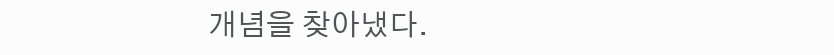개념을 찾아냈다.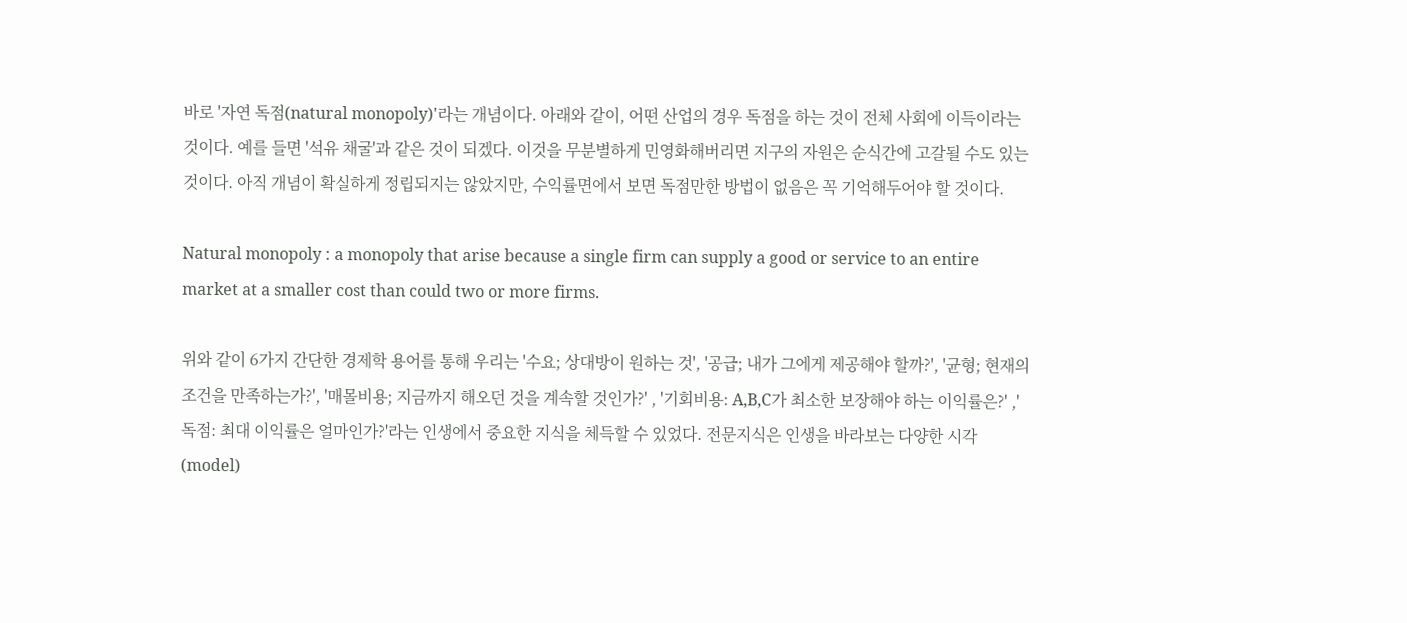바로 '자연 독점(natural monopoly)'라는 개념이다. 아래와 같이, 어떤 산업의 경우 독점을 하는 것이 전체 사회에 이득이라는 것이다. 예를 들면 '석유 채굴'과 같은 것이 되겠다. 이것을 무분별하게 민영화해버리면 지구의 자원은 순식간에 고갈될 수도 있는 것이다. 아직 개념이 확실하게 정립되지는 않았지만, 수익률면에서 보면 독점만한 방법이 없음은 꼭 기억해두어야 할 것이다.

Natural monopoly : a monopoly that arise because a single firm can supply a good or service to an entire market at a smaller cost than could two or more firms.

위와 같이 6가지 간단한 경제학 용어를 통해 우리는 '수요; 상대방이 원하는 것', '공급; 내가 그에게 제공해야 할까?', '균형; 현재의 조건을 만족하는가?', '매몰비용; 지금까지 해오던 것을 계속할 것인가?' , '기회비용: A,B,C가 최소한 보장해야 하는 이익률은?' ,'독점: 최대 이익률은 얼마인가?'라는 인생에서 중요한 지식을 체득할 수 있었다. 전문지식은 인생을 바라보는 다양한 시각(model)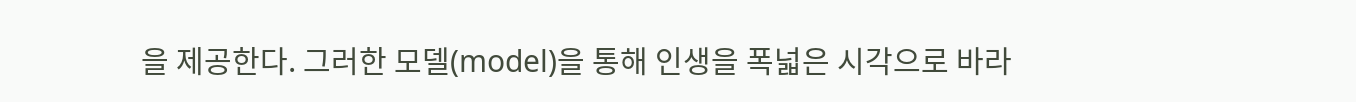을 제공한다. 그러한 모델(model)을 통해 인생을 폭넓은 시각으로 바라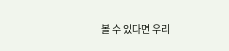볼 수 있다면 우리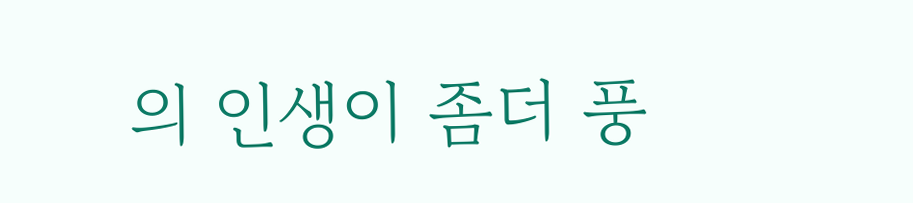의 인생이 좀더 풍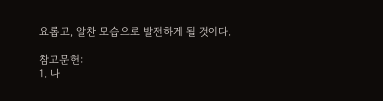요롭고, 알찬 모습으로 발전하게 될 것이다.

참고문헌:
1. 나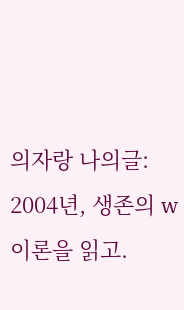의자랑 나의글: 2004년, 생존의 w이론을 읽고.